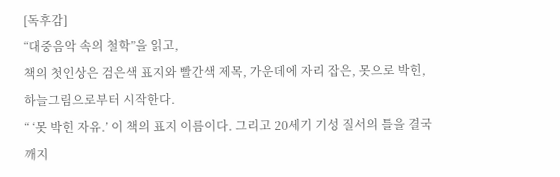[독후감]
“대중음악 속의 철학”을 읽고,
책의 첫인상은 검은색 표지와 빨간색 제목, 가운데에 자리 잡은, 못으로 박힌, 하늘그림으로부터 시작한다.
“ ‘못 박힌 자유.’ 이 책의 표지 이름이다. 그리고 20세기 기성 질서의 틀을 결국 깨지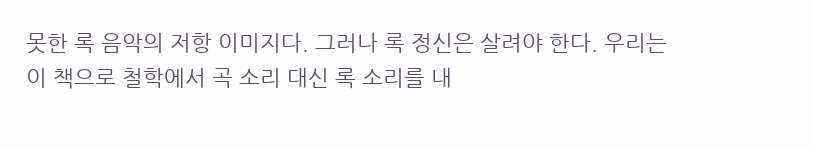못한 록 음악의 저항 이미지다. 그러나 록 정신은 살려야 한다. 우리는 이 책으로 철학에서 곡 소리 대신 록 소리를 내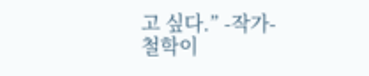고 싶다.” -작가-
철학이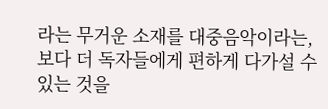라는 무거운 소재를 대중음악이라는, 보다 더 독자들에게 편하게 다가설 수 있는 것을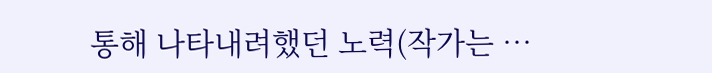통해 나타내려했던 노력(작가는 …